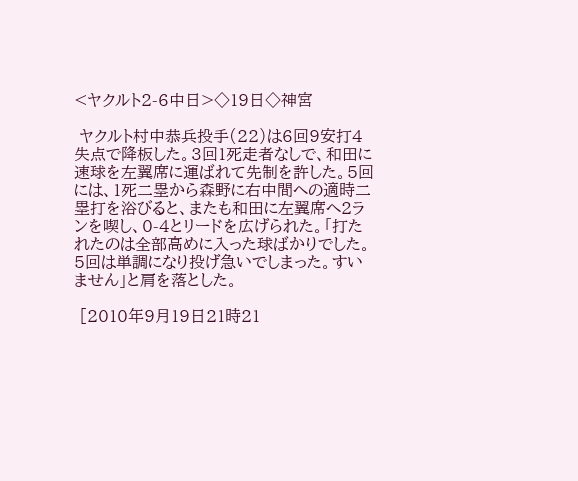<ヤクルト2-6中日>◇19日◇神宮

 ヤクルト村中恭兵投手(22)は6回9安打4失点で降板した。3回1死走者なしで、和田に速球を左翼席に運ばれて先制を許した。5回には、1死二塁から森野に右中間への適時二塁打を浴びると、またも和田に左翼席へ2ランを喫し、0-4とリードを広げられた。「打たれたのは全部高めに入った球ばかりでした。5回は単調になり投げ急いでしまった。すいません」と肩を落とした。

 [2010年9月19日21時21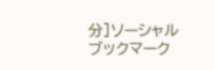分]ソーシャルブックマーク